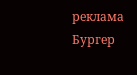реклама
Бургер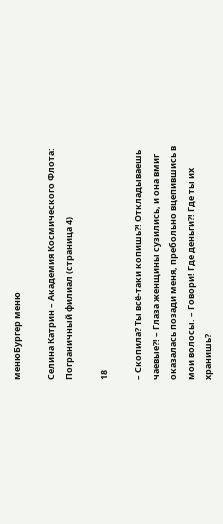менюБургер меню

Селина Катрин – Академия Космического Флота: Пограничный филиал (страница 4)

18

– Скопила? Ты всё-таки копишь?! Откладываешь чаевые?! – Глаза женщины сузились, и она вмиг оказалась позади меня, пребольно вцепившись в мои волосы. – Говори! Где деньги?! Где ты их хранишь?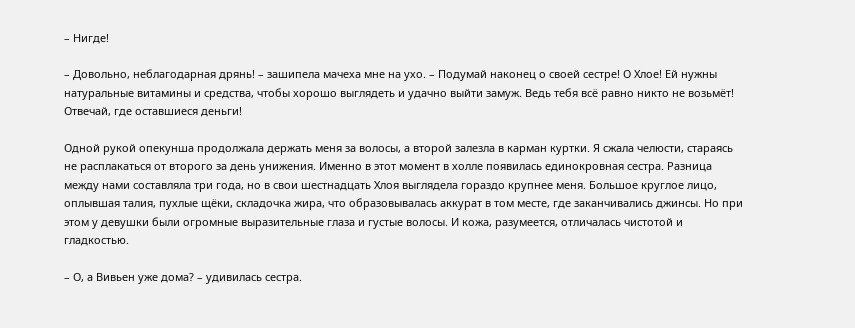– Нигде!

– Довольно, неблагодарная дрянь! – зашипела мачеха мне на ухо. – Подумай наконец о своей сестре! О Хлое! Ей нужны натуральные витамины и средства, чтобы хорошо выглядеть и удачно выйти замуж. Ведь тебя всё равно никто не возьмёт! Отвечай, где оставшиеся деньги!

Одной рукой опекунша продолжала держать меня за волосы, а второй залезла в карман куртки. Я сжала челюсти, стараясь не расплакаться от второго за день унижения. Именно в этот момент в холле появилась единокровная сестра. Разница между нами составляла три года, но в свои шестнадцать Хлоя выглядела гораздо крупнее меня. Большое круглое лицо, оплывшая талия, пухлые щёки, складочка жира, что образовывалась аккурат в том месте, где заканчивались джинсы. Но при этом у девушки были огромные выразительные глаза и густые волосы. И кожа, разумеется, отличалась чистотой и гладкостью.

– О, а Вивьен уже дома? – удивилась сестра.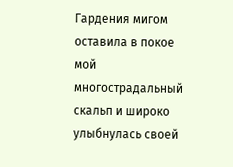Гардения мигом оставила в покое мой многострадальный скальп и широко улыбнулась своей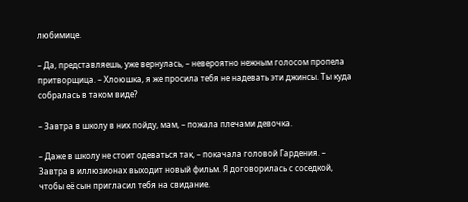любимице.

– Да, представляешь, уже вернулась, – невероятно нежным голосом пропела притворщица. – Хлоюшка, я же просила тебя не надевать эти джинсы. Ты куда собралась в таком виде?

– Завтра в школу в них пойду, мам, – пожала плечами девочка.

– Даже в школу не стоит одеваться так, – покачала головой Гардения. – Завтра в иллюзионах выходит новый фильм. Я договорилась с соседкой, чтобы её сын пригласил тебя на свидание.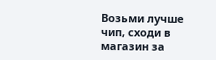Возьми лучше чип, сходи в магазин за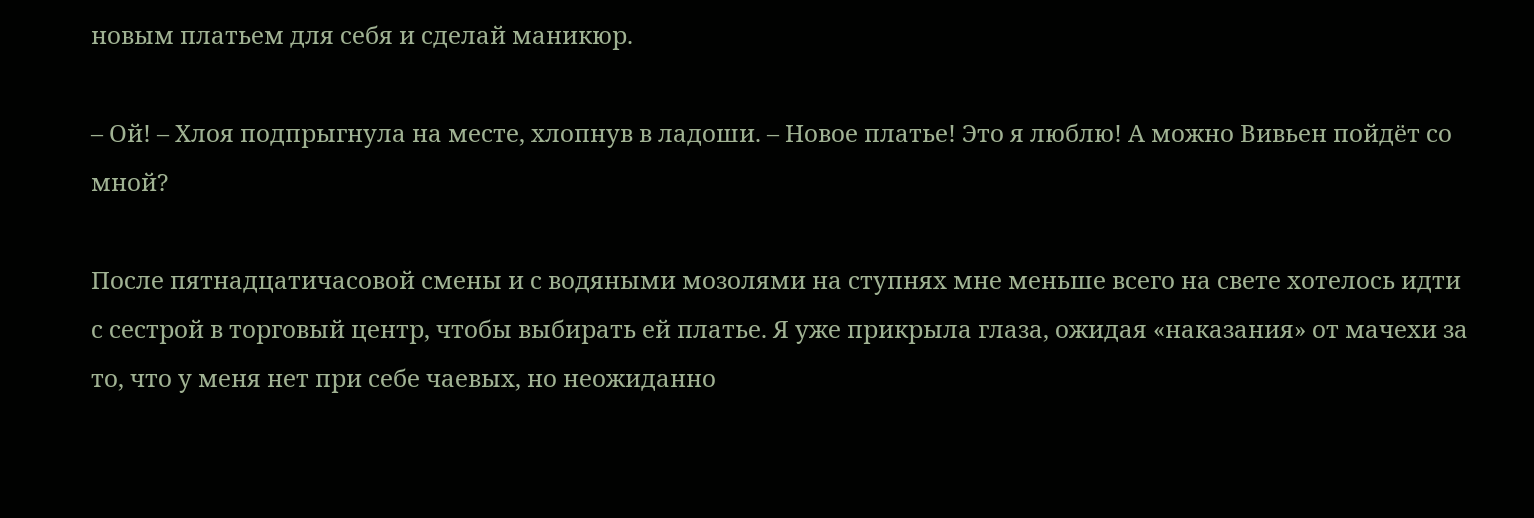новым платьем для себя и сделай маникюр.

– Ой! – Хлоя подпрыгнула на месте, хлопнув в ладоши. – Новое платье! Это я люблю! А можно Вивьен пойдёт со мной?

После пятнадцатичасовой смены и с водяными мозолями на ступнях мне меньше всего на свете хотелось идти с сестрой в торговый центр, чтобы выбирать ей платье. Я уже прикрыла глаза, ожидая «наказания» от мачехи за то, что у меня нет при себе чаевых, но неожиданно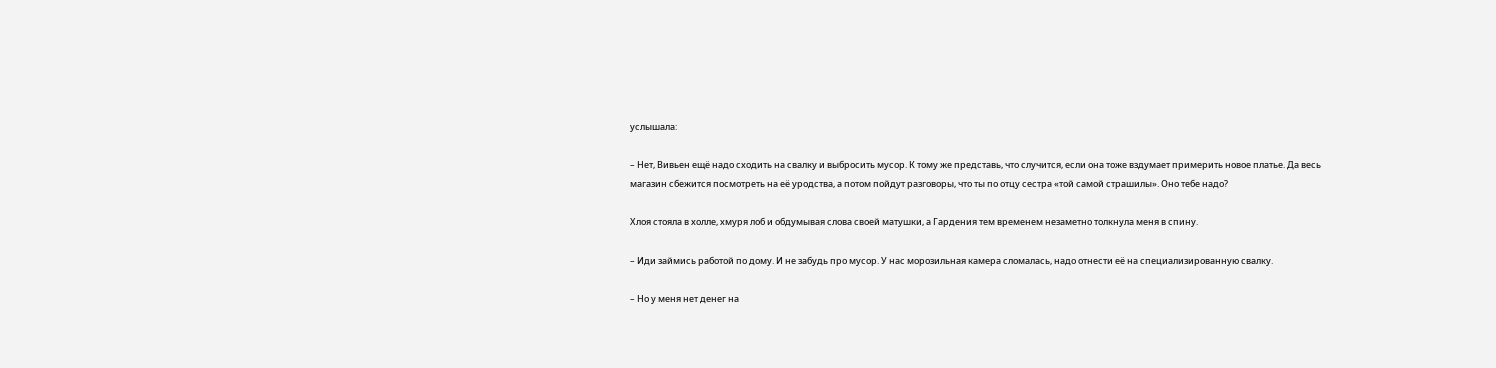услышала:

– Нет, Вивьен ещё надо сходить на свалку и выбросить мусор. К тому же представь, что случится, если она тоже вздумает примерить новое платье. Да весь магазин сбежится посмотреть на её уродства, а потом пойдут разговоры, что ты по отцу сестра «той самой страшилы». Оно тебе надо?

Хлоя стояла в холле, хмуря лоб и обдумывая слова своей матушки, а Гардения тем временем незаметно толкнула меня в спину.

– Иди займись работой по дому. И не забудь про мусор. У нас морозильная камера сломалась, надо отнести её на специализированную свалку.

– Но у меня нет денег на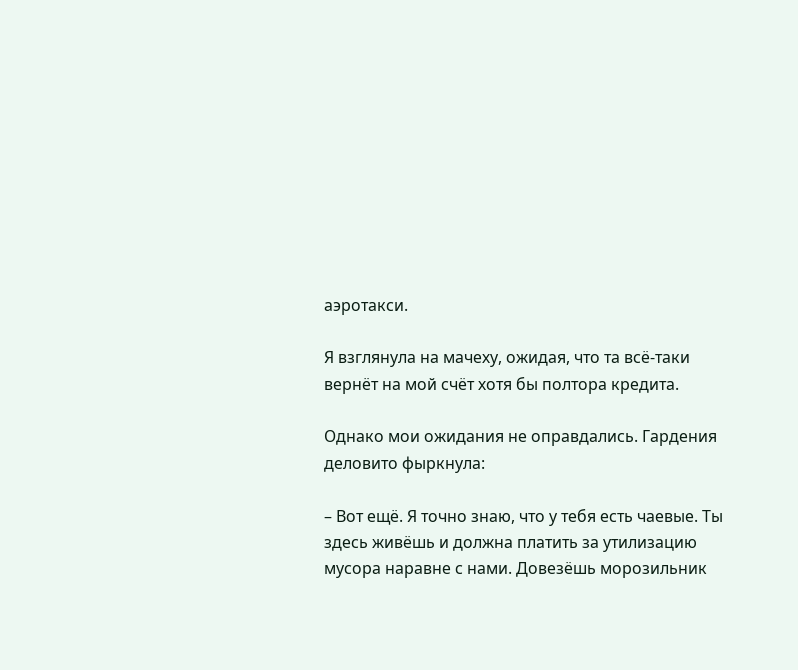аэротакси.

Я взглянула на мачеху, ожидая, что та всё-таки вернёт на мой счёт хотя бы полтора кредита.

Однако мои ожидания не оправдались. Гардения деловито фыркнула:

– Вот ещё. Я точно знаю, что у тебя есть чаевые. Ты здесь живёшь и должна платить за утилизацию мусора наравне с нами. Довезёшь морозильник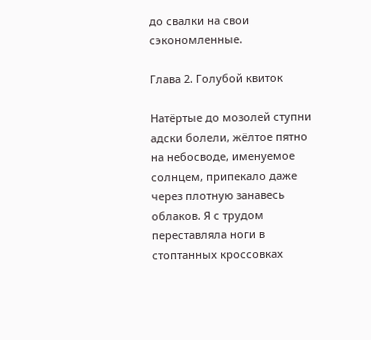до свалки на свои сэкономленные.

Глава 2. Голубой квиток

Натёртые до мозолей ступни адски болели, жёлтое пятно на небосводе, именуемое солнцем, припекало даже через плотную занавесь облаков. Я с трудом переставляла ноги в стоптанных кроссовках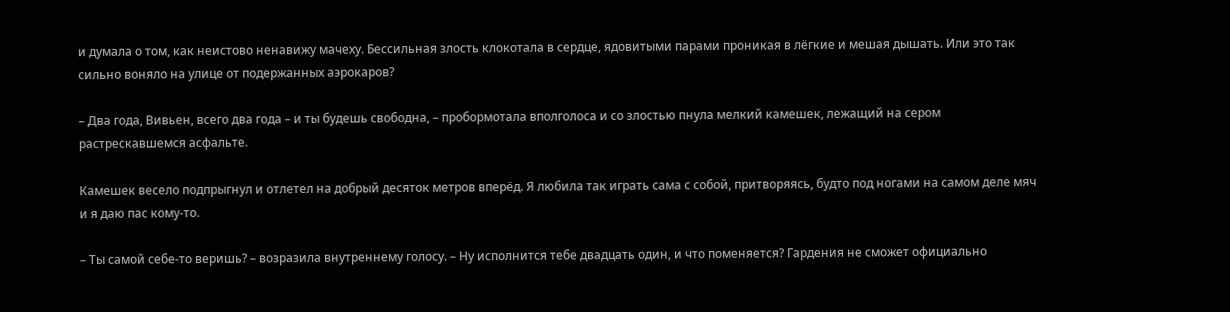и думала о том, как неистово ненавижу мачеху. Бессильная злость клокотала в сердце, ядовитыми парами проникая в лёгкие и мешая дышать. Или это так сильно воняло на улице от подержанных аэрокаров?

– Два года, Вивьен, всего два года – и ты будешь свободна, – пробормотала вполголоса и со злостью пнула мелкий камешек, лежащий на сером растрескавшемся асфальте.

Камешек весело подпрыгнул и отлетел на добрый десяток метров вперёд. Я любила так играть сама с собой, притворяясь, будто под ногами на самом деле мяч и я даю пас кому-то.

– Ты самой себе-то веришь? – возразила внутреннему голосу. – Ну исполнится тебе двадцать один, и что поменяется? Гардения не сможет официально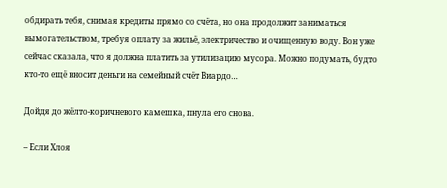обдирать тебя, снимая кредиты прямо со счёта, но она продолжит заниматься вымогательством, требуя оплату за жильё, электричество и очищенную воду. Вон уже сейчас сказала, что я должна платить за утилизацию мусора. Можно подумать, будто кто-то ещё вносит деньги на семейный счёт Виардо…

Дойдя до жёлто-коричневого камешка, пнула его снова.

– Если Хлоя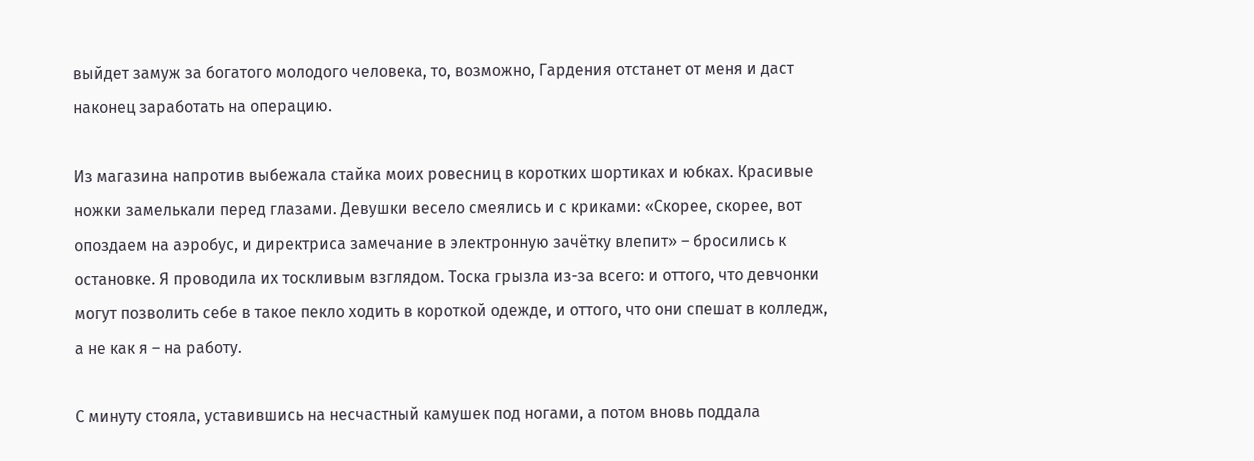выйдет замуж за богатого молодого человека, то, возможно, Гардения отстанет от меня и даст наконец заработать на операцию.

Из магазина напротив выбежала стайка моих ровесниц в коротких шортиках и юбках. Красивые ножки замелькали перед глазами. Девушки весело смеялись и с криками: «Скорее, скорее, вот опоздаем на аэробус, и директриса замечание в электронную зачётку влепит» – бросились к остановке. Я проводила их тоскливым взглядом. Тоска грызла из-за всего: и оттого, что девчонки могут позволить себе в такое пекло ходить в короткой одежде, и оттого, что они спешат в колледж, а не как я – на работу.

С минуту стояла, уставившись на несчастный камушек под ногами, а потом вновь поддала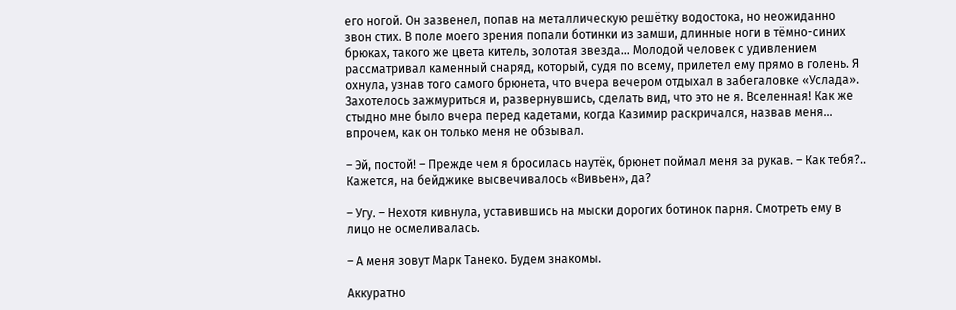его ногой. Он зазвенел, попав на металлическую решётку водостока, но неожиданно звон стих. В поле моего зрения попали ботинки из замши, длинные ноги в тёмно-синих брюках, такого же цвета китель, золотая звезда… Молодой человек с удивлением рассматривал каменный снаряд, который, судя по всему, прилетел ему прямо в голень. Я охнула, узнав того самого брюнета, что вчера вечером отдыхал в забегаловке «Услада». Захотелось зажмуриться и, развернувшись, сделать вид, что это не я. Вселенная! Как же стыдно мне было вчера перед кадетами, когда Казимир раскричался, назвав меня… впрочем, как он только меня не обзывал.

– Эй, постой! – Прежде чем я бросилась наутёк, брюнет поймал меня за рукав. – Как тебя?.. Кажется, на бейджике высвечивалось «Вивьен», да?

– Угу. – Нехотя кивнула, уставившись на мыски дорогих ботинок парня. Смотреть ему в лицо не осмеливалась.

– А меня зовут Марк Танеко. Будем знакомы.

Аккуратно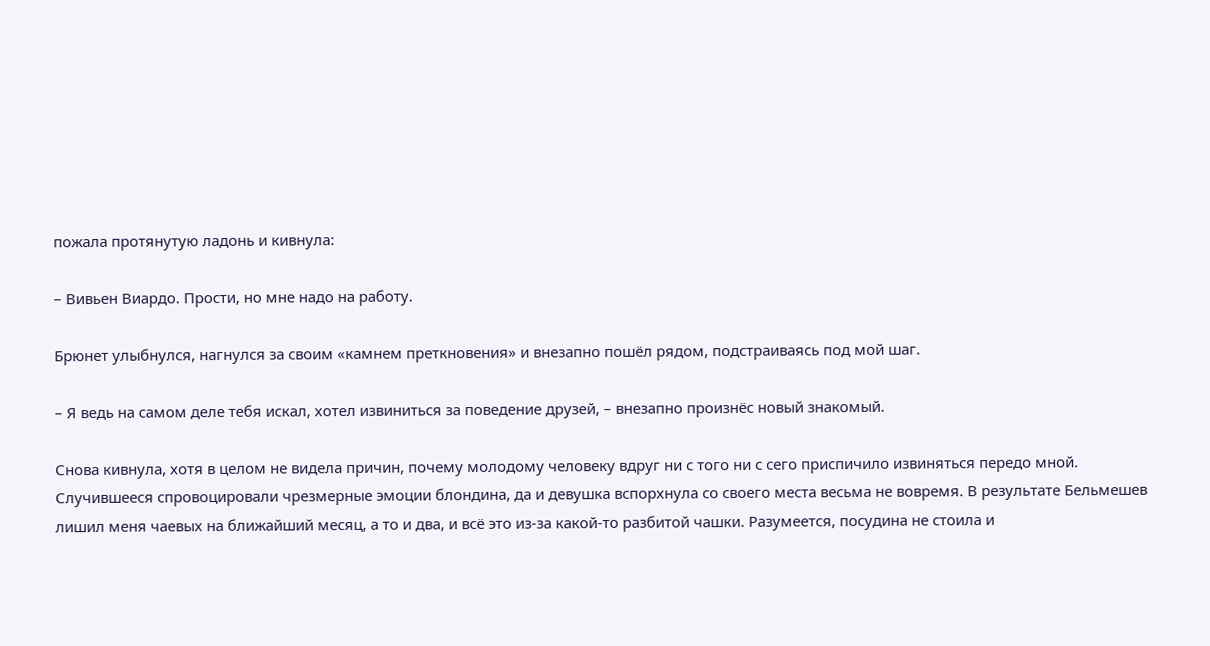пожала протянутую ладонь и кивнула:

– Вивьен Виардо. Прости, но мне надо на работу.

Брюнет улыбнулся, нагнулся за своим «камнем преткновения» и внезапно пошёл рядом, подстраиваясь под мой шаг.

– Я ведь на самом деле тебя искал, хотел извиниться за поведение друзей, – внезапно произнёс новый знакомый.

Снова кивнула, хотя в целом не видела причин, почему молодому человеку вдруг ни с того ни с сего приспичило извиняться передо мной. Случившееся спровоцировали чрезмерные эмоции блондина, да и девушка вспорхнула со своего места весьма не вовремя. В результате Бельмешев лишил меня чаевых на ближайший месяц, а то и два, и всё это из-за какой-то разбитой чашки. Разумеется, посудина не стоила и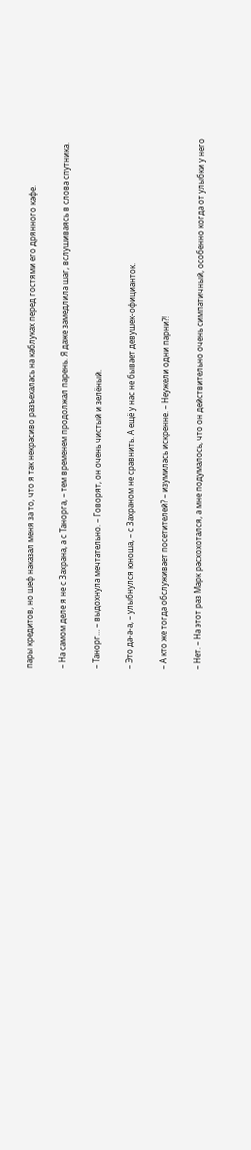пары кредитов, но шеф наказал меня за то, что я так некрасиво разъехалась на каблуках перед гостями его дрянного кафе.

– На самом деле я не с Захрана, а с Танорга, – тем временем продолжал парень. Я даже замедлила шаг, вслушиваясь в слова спутника.

– Танорг… – выдохнула мечтательно. – Говорят, он очень чистый и зелёный.

– Это да-а-а, – улыбнулся юноша, – с Захраном не сравнить. А ещё у нас не бывает девушек-официанток.

– А кто же тогда обслуживает посетителей? – изумилась искренне. – Неужели одни парни?!

– Нет. – На этот раз Марк расхохотался, а мне подумалось, что он действительно очень симпатичный, особенно когда от улыбки у него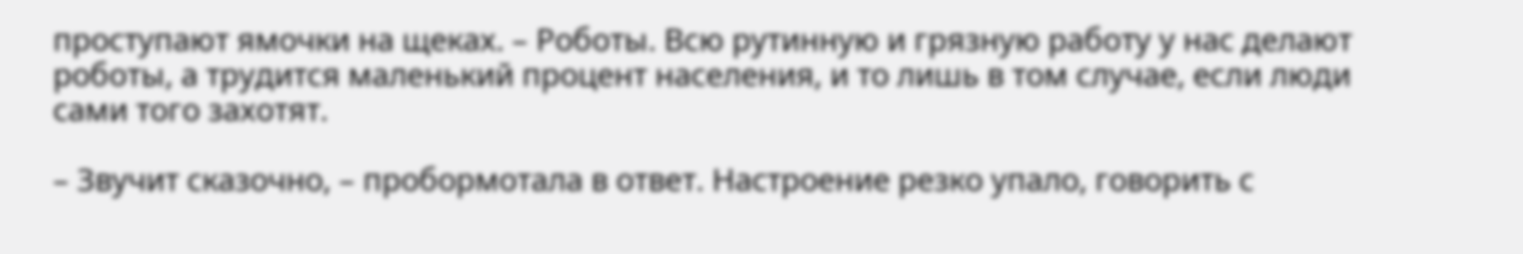проступают ямочки на щеках. – Роботы. Всю рутинную и грязную работу у нас делают роботы, а трудится маленький процент населения, и то лишь в том случае, если люди сами того захотят.

– Звучит сказочно, – пробормотала в ответ. Настроение резко упало, говорить с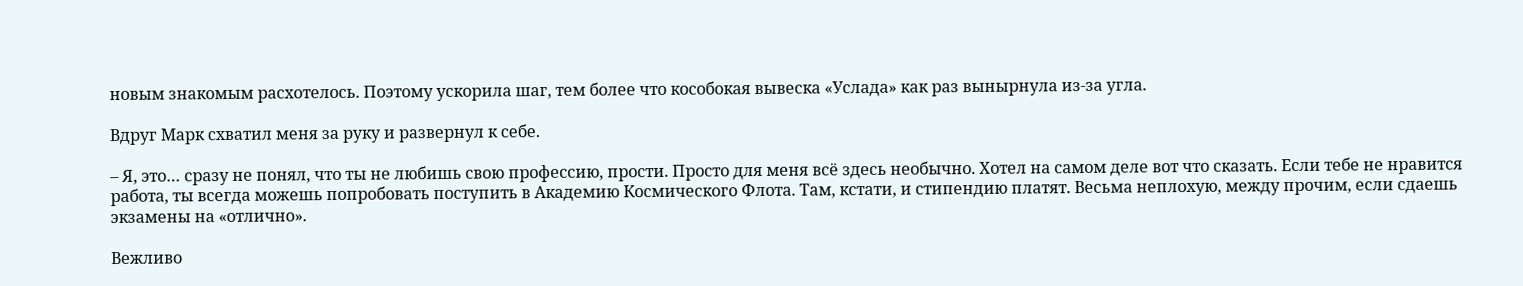новым знакомым расхотелось. Поэтому ускорила шаг, тем более что кособокая вывеска «Услада» как раз вынырнула из-за угла.

Вдруг Марк схватил меня за руку и развернул к себе.

– Я, это… сразу не понял, что ты не любишь свою профессию, прости. Просто для меня всё здесь необычно. Хотел на самом деле вот что сказать. Если тебе не нравится работа, ты всегда можешь попробовать поступить в Академию Космического Флота. Там, кстати, и стипендию платят. Весьма неплохую, между прочим, если сдаешь экзамены на «отлично».

Вежливо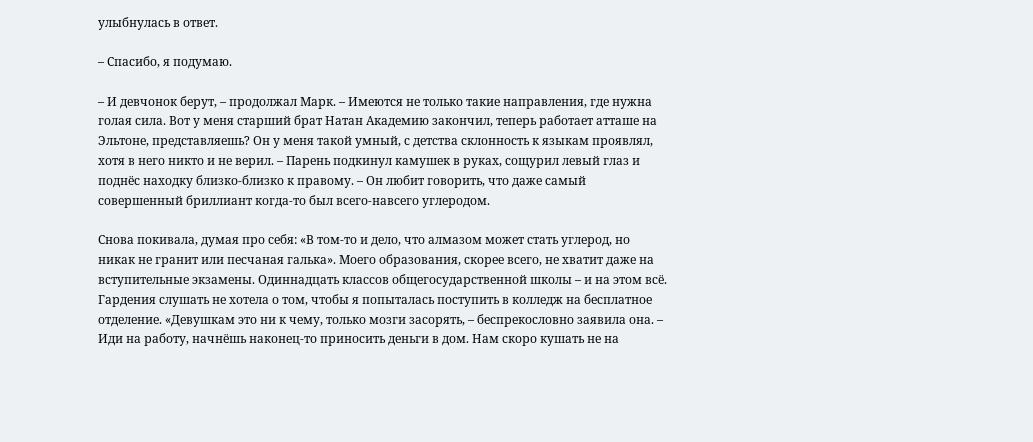улыбнулась в ответ.

– Спасибо, я подумаю.

– И девчонок берут, – продолжал Марк. – Имеются не только такие направления, где нужна голая сила. Вот у меня старший брат Натан Академию закончил, теперь работает атташе на Эльтоне, представляешь? Он у меня такой умный, с детства склонность к языкам проявлял, хотя в него никто и не верил. – Парень подкинул камушек в руках, сощурил левый глаз и поднёс находку близко-близко к правому. – Он любит говорить, что даже самый совершенный бриллиант когда-то был всего-навсего углеродом.

Снова покивала, думая про себя: «В том-то и дело, что алмазом может стать углерод, но никак не гранит или песчаная галька». Моего образования, скорее всего, не хватит даже на вступительные экзамены. Одиннадцать классов общегосударственной школы – и на этом всё. Гардения слушать не хотела о том, чтобы я попыталась поступить в колледж на бесплатное отделение. «Девушкам это ни к чему, только мозги засорять, – беспрекословно заявила она. – Иди на работу, начнёшь наконец-то приносить деньги в дом. Нам скоро кушать не на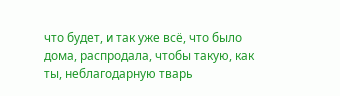что будет, и так уже всё, что было дома, распродала, чтобы такую, как ты, неблагодарную тварь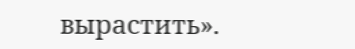вырастить».